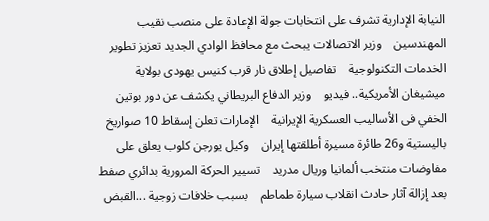النيابة الإدارية تشرف على انتخابات جولة الإعادة على منصب نقيب المهندسين    وزير الاتصالات يبحث مع محافظ الوادي الجديد تعزيز تطوير الخدمات التكنولوجية    تفاصيل إطلاق نار قرب كنيس يهودى بولاية ميشيغان الأمريكية.. فيديو    وزير الدفاع البريطاني يكشف عن دور بوتين الخفي فى الأساليب العسكرية الإيرانية    الإمارات تعلن إسقاط 10 صواريخ باليستية و26 طائرة مسيرة أطلقتها إيران    وكيل يورجن كلوب يعلق على مفاوضات منتخب ألمانيا وريال مدريد    تسيير الحركة المرورية بدائري صفط بعد إزالة آثار حادث انقلاب سيارة طماطم    بسبب خلافات زوجية ...القبض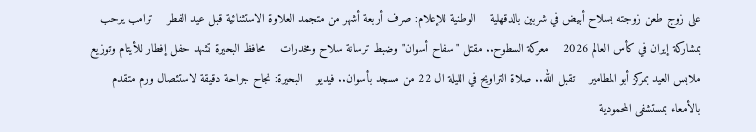على زوج طعن زوجته بسلاح أبيض في شربين بالدقهلية    الوطنية للإعلام: صرف أربعة أشهر من متجمد العلاوة الاستثنائية قبل عيد الفطر    ترامب يرحب بمشاركة إيران في كأس العالم 2026    معركة السطوح.. مقتل "سفاح أسوان" وضبط ترسانة سلاح ومخدرات    محافظ البحيرة تشهد حفل إفطار للأيتام وتوزيع ملابس العيد بمركز أبو المطامير    تقبل الله.. صلاة التراويح في الليلة ال 22 من مسجد بأسوان.. فيديو    البحيرة: نجاح جراحة دقيقة لاستئصال ورم متقدم بالأمعاء بمستشفى المحمودية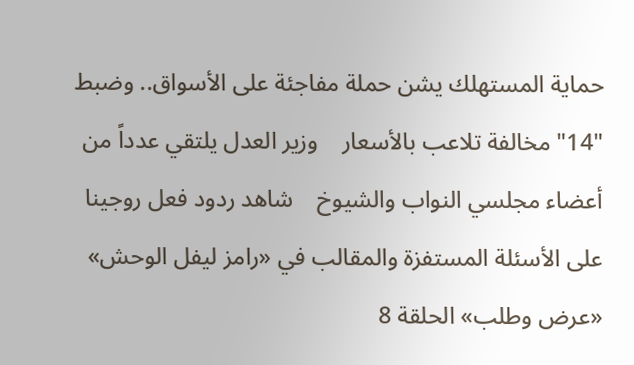حماية المستهلك يشن حملة مفاجئة على الأسواق.. وضبط "14" مخالفة تلاعب بالأسعار    وزير العدل يلتقي عدداً من أعضاء مجلسي النواب والشيوخ    شاهد ردود فعل روجينا على الأسئلة المستفزة والمقالب في «رامز ليفل الوحش»    «عرض وطلب» الحلقة 8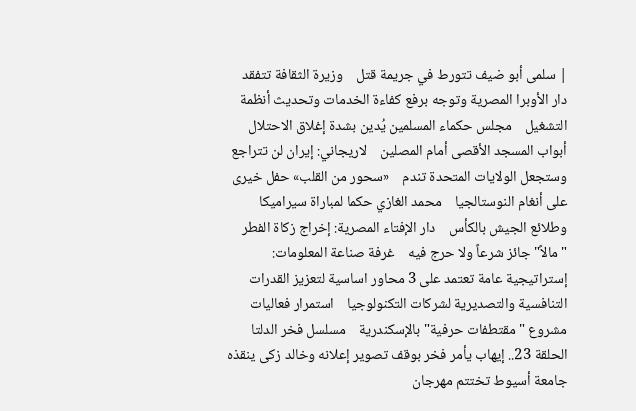| سلمى أبو ضيف تتورط في جريمة قتل    وزيرة الثقافة تتفقد دار الأوبرا المصرية وتوجه برفع كفاءة الخدمات وتحديث أنظمة التشغيل    مجلس حكماء المسلمين يُدين بشدة إغلاق الاحتلال أبواب المسجد الأقصى أمام المصلين    لاريجاني: إيران لن تتراجع وستجعل الولايات المتحدة تندم    «سحور من القلب» حفل خيرى على أنغام النوستالجيا    محمد الغازي حكما لمباراة سيراميكا وطلائع الجيش بالكأس    دار الإفتاء المصرية: إخراج زكاة الفطر "مالاً" جائز شرعاً ولا حرج فيه    غرفة صناعة المعلومات: إستراتيجية عامة تعتمد على 3 محاور اساسية لتعزيز القدرات التنافسية والتصديرية لشركات التكنولوجيا    استمرار فعاليات مشروع "مقتطفات حرفية" بالإسكندرية    مسلسل فخر الدلتا الحلقة 23.. إيهاب يأمر فخر بوقف تصوير إعلانه وخالد زكى ينقذه    جامعة أسيوط تختتم مهرجان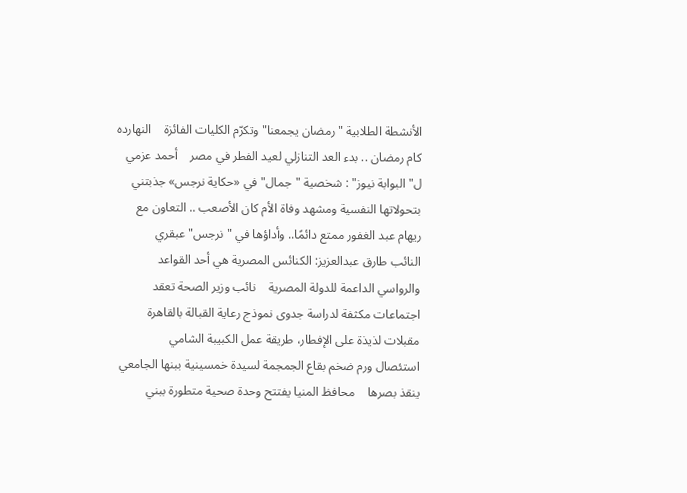الأنشطة الطلابية "رمضان يجمعنا" وتكرّم الكليات الفائزة    النهارده كام رمضان .. بدء العد التنازلي لعيد الفطر في مصر    أحمد عزمي ل"البوابة نيوز" : شخصية "جمال" في «حكاية نرجس» جذبتني بتحولاتها النفسية ومشهد وفاة الأم كان الأصعب .. التعاون مع ريهام عبد الغفور ممتع دائمًا.. وأداؤها في "نرجس" عبقري    النائب طارق عبدالعزيز: الكنائس المصرية هي أحد القواعد والرواسي الداعمة للدولة المصرية    نائب وزير الصحة تعقد اجتماعات مكثفة لدراسة جدوى نموذج رعاية القبالة بالقاهرة    مقبلات لذيذة على الإفطار، طريقة عمل الكبيبة الشامي    استئصال ورم ضخم بقاع الجمجمة لسيدة خمسينية ببنها الجامعي ينقذ بصرها    محافظ المنيا يفتتح وحدة صحية متطورة ببني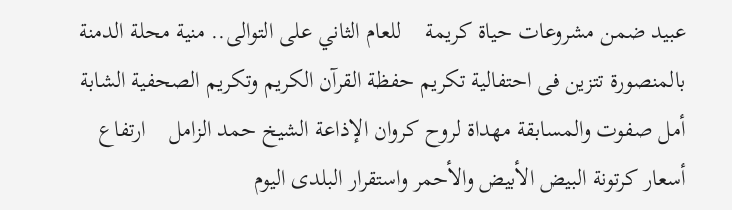عبيد ضمن مشروعات حياة كريمة    للعام الثاني على التوالى.. منية محلة الدمنة بالمنصورة تتزين فى احتفالية تكريم حفظة القرآن الكريم وتكريم الصحفية الشابة أمل صفوت والمسابقة مهداة لروح كروان الإذاعة الشيخ حمد الزامل    ارتفاع أسعار كرتونة البيض الأبيض والأحمر واستقرار البلدى اليوم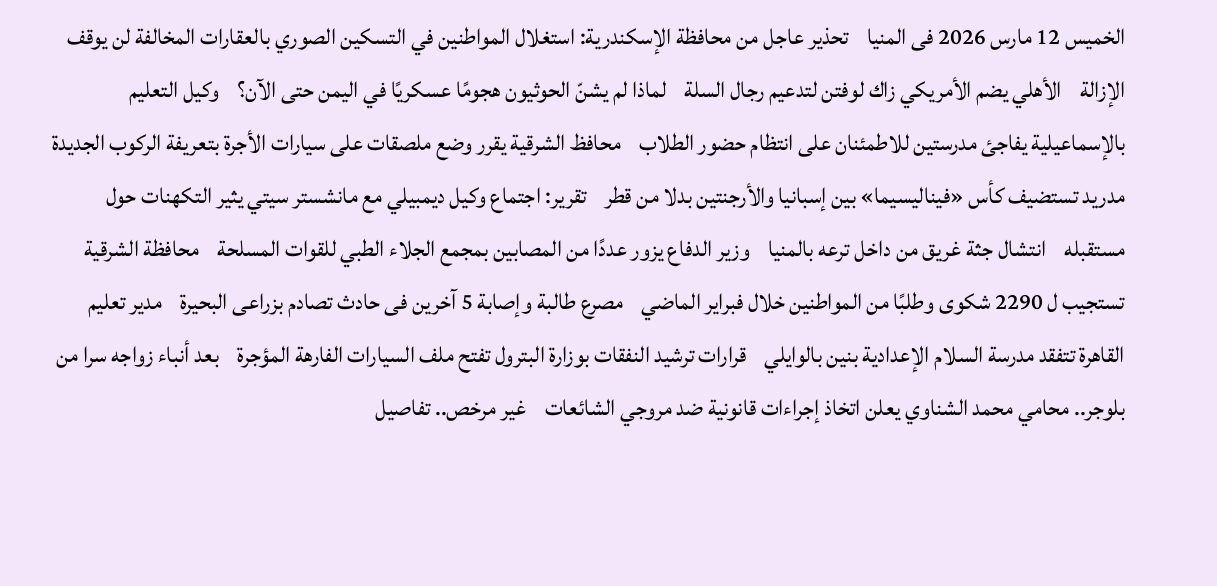الخميس 12 مارس 2026 فى المنيا    تحذير عاجل من محافظة الإسكندرية: استغلال المواطنين في التسكين الصوري بالعقارات المخالفة لن يوقف الإزالة    الأهلي يضم الأمريكي زاك لوفتن لتدعيم رجال السلة    لماذا لم يشنّ الحوثيون هجومًا عسكريًا في اليمن حتى الآن؟    وكيل التعليم بالإسماعيلية يفاجئ مدرستين للاطمئنان على انتظام حضور الطلاب    محافظ الشرقية يقرر وضع ملصقات على سيارات الأجرة بتعريفة الركوب الجديدة    مدريد تستضيف كأس «فيناليسيما» بين إسبانيا والأرجنتين بدلا من قطر    تقرير: اجتماع وكيل ديمبيلي مع مانشستر سيتي يثير التكهنات حول مستقبله    انتشال جثة غريق من داخل ترعه بالمنيا    وزير الدفاع يزور عددًا من المصابين بمجمع الجلاء الطبي للقوات المسلحة    محافظة الشرقية تستجيب ل 2290 شكوى وطلبًا من المواطنين خلال فبراير الماضي    مصرع طالبة وإصابة 5 آخرين فى حادث تصادم بزراعى البحيرة    مدير تعليم القاهرة تتفقد مدرسة السلام الإعدادية بنين بالوايلي    قرارات ترشيد النفقات بوزارة البترول تفتح ملف السيارات الفارهة المؤجرة    بعد أنباء زواجه سرا من بلوجر.. محامي محمد الشناوي يعلن اتخاذ إجراءات قانونية ضد مروجي الشائعات    غير مرخص.. تفاصيل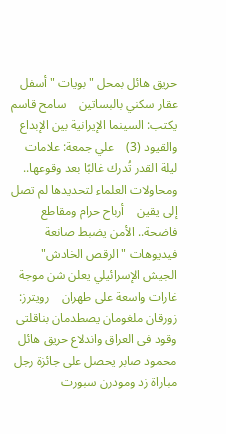حريق هائل بمحل " بويات " أسفل عقار سكني بالبساتين    سامح قاسم يكتب: السينما الإيرانية بين الإبداع والقيود (3)    علي جمعة: علامات ليلة القدر تُدرك غالبًا بعد وقوعها.. ومحاولات العلماء لتحديدها لم تصل إلى يقين    أرباح حرام ومقاطع فاضحة.. الأمن يضبط صانعة فيديوهات "الرقص الخادش"    الجيش الإسرائيلي يعلن شن موجة غارات واسعة على طهران    رويترز: زورقان ملغومان يصطدمان بناقلتى وقود فى العراق واندلاع حريق هائل    محمود صابر يحصل على جائزة رجل مباراة زد ومودرن سبورت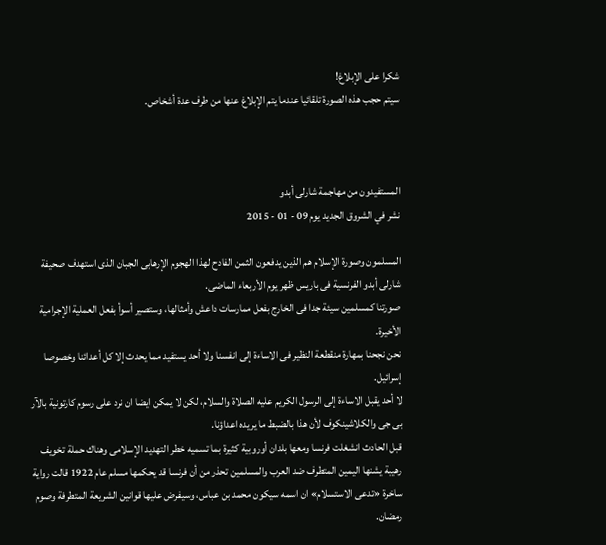شكرا على الإبلاغ!
سيتم حجب هذه الصورة تلقائيا عندما يتم الإبلاغ عنها من طرف عدة أشخاص.



المستفيدون من مهاجمة شارلى أبدو
نشر في الشروق الجديد يوم 09 - 01 - 2015

المسلمون وصورة الإسلام هم الذين يدفعون الثمن الفادح لهذا الهجوم الإرهابى الجبان الذى استهدف صحيفة شارلى أبدو الفرنسية فى باريس ظهر يوم الأربعاء الماضى.
صورتنا كمسلمين سيئة جدا فى الخارج بفعل ممارسات داعش وأمثالها، وستصير أسوأ بفعل العملية الإجرامية الأخيرة.
نحن نجحنا بمهارة منقطعة النظير فى الاساءة إلى انفسنا ولا أحد يستفيد مما يحدث إلا كل أعدائنا وخصوصا إسرائيل.
لا أحد يقبل الاساءة إلى الرسول الكريم عليه الصلاة والسلام، لكن لا يمكن ايضا ان نرد على رسوم كارتونية بالآر بى جى والكلاشينكوف لأن هذا بالضبط ما يريده اعداؤنا.
قبل الحادث انشغلت فرنسا ومعها بلدان أوروبية كثيرة بما تسميه خطر التهديد الإسلامى وهناك حملة تخويف رهيبة يشنها اليمين المتطرف ضد العرب والمسلمين تحذر من أن فرنسا قد يحكمها مسلم عام 1922 قالت رواية ساخرة «تدعى الاستسلام» ان اسمه سيكون محمد بن عباس، وسيفرض عليها قوانين الشريعة المتطرفة وصوم رمضان.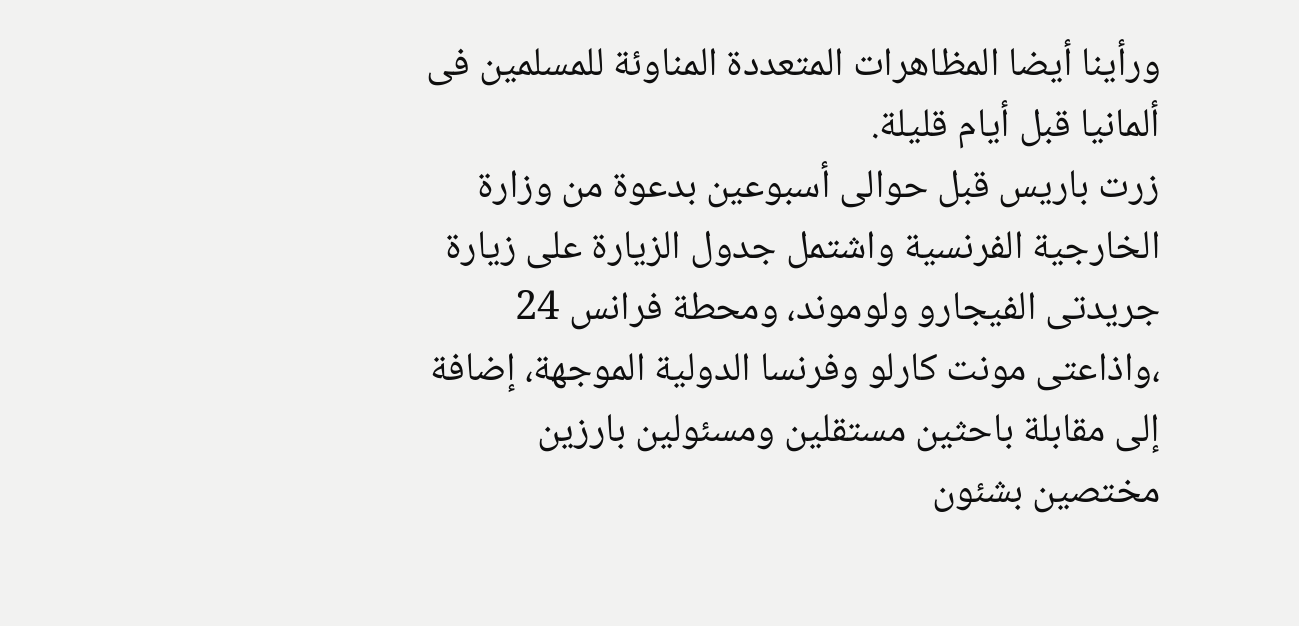ورأينا أيضا المظاهرات المتعددة المناوئة للمسلمين فى ألمانيا قبل أيام قليلة.
زرت باريس قبل حوالى أسبوعين بدعوة من وزارة الخارجية الفرنسية واشتمل جدول الزيارة على زيارة جريدتى الفيجارو ولوموند، ومحطة فرانس 24 ،واذاعتى مونت كارلو وفرنسا الدولية الموجهة، إضافة إلى مقابلة باحثين مستقلين ومسئولين بارزين مختصين بشئون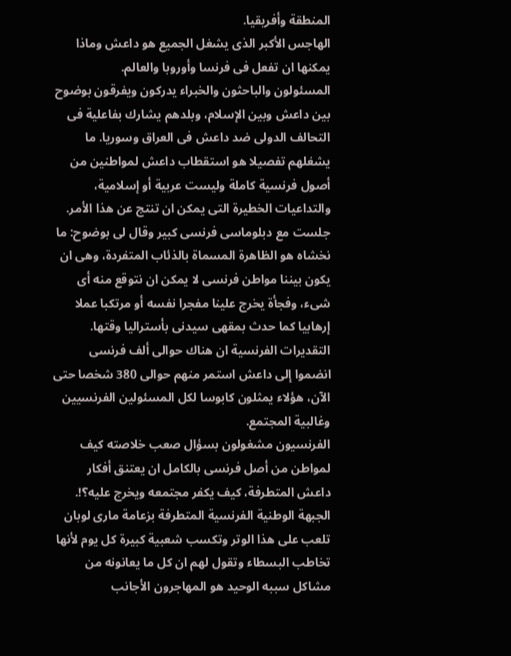المنطقة وأفريقيا.
الهاجس الأكبر الذى يشغل الجميع هو داعش وماذا يمكنها ان تفعل فى فرنسا وأوروبا والعالم.
المسئولون والباحثون والخبراء يدركون ويفرقون بوضوح بين داعش وبين الإسلام، وبلدهم يشارك بفاعلية فى التحالف الدولى ضد داعش فى العراق وسوريا. ما يشغلهم تفصيلا هو استقطاب داعش لمواطنين من أصول فرنسية كاملة وليست عربية أو إسلامية، والتداعيات الخطيرة التى يمكن ان تنتج عن هذا الأمر.
جلست مع دبلوماسى فرنسى كبير وقال لى بوضوح: ما نخشاه هو الظاهرة المسماة بالذئاب المتفردة، وهى ان يكون بيننا مواطن فرنسى لا يمكن ان نتوقع منه أى شىء، وفجأة يخرج علينا مفجرا نفسه أو مرتكبا عملا إرهابيا كما حدث بمقهى سيدنى بأستراليا وقتها.
التقديرات الفرنسية ان هناك حوالى ألف فرنسى انضموا إلى داعش استمر منهم حوالى 380 شخصا حتى الآن، هؤلاء يمثلون كابوسا لكل المسئولين الفرنسيين وغالبية المجتمع.
الفرنسيون مشغولون بسؤال صعب خلاصته كيف لمواطن من أصل فرنسى بالكامل ان يعتنق أفكار داعش المتطرفة، كيف يكفر مجتمعه ويخرج عليه؟!.
الجبهة الوطنية الفرنسية المتطرفة بزعامة مارى لوبان تلعب على هذا الوتر وتكسب شعبية كبيرة كل يوم لأنها تخاطب البسطاء وتقول لهم ان كل ما يعانونه من مشاكل سببه الوحيد هو المهاجرون الأجانب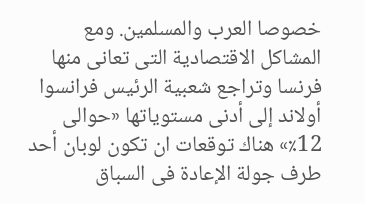خصوصا العرب والمسلمين. ومع المشاكل الاقتصادية التى تعانى منها فرنسا وتراجع شعبية الرئيس فرانسوا أولاند إلى أدنى مستوياتها «حوالى 12٪» هناك توقعات ان تكون لوبان أحد طرف جولة الإعادة فى السباق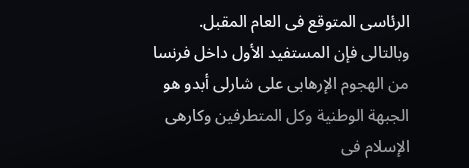الرئاسى المتوقع فى العام المقبل.
وبالتالى فإن المستفيد الأول داخل فرنسا من الهجوم الإرهابى على شارلى أبدو هو الجبهة الوطنية وكل المتطرفين وكارهى الإسلام فى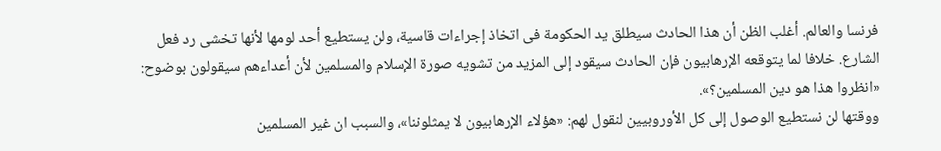فرنسا والعالم. أغلب الظن أن هذا الحادث سيطلق يد الحكومة فى اتخاذ إجراءات قاسية، ولن يستطيع أحد لومها لأنها تخشى رد فعل الشارع. خلافا لما يتوقعه الإرهابيون فإن الحادث سيقود إلى المزيد من تشويه صورة الإسلام والمسلمين لأن أعداءهم سيقولون بوضوح: «انظروا هذا هو دين المسلمين؟».
ووقتها لن نستطيع الوصول إلى كل الأوروبيين لنقول لهم: «هؤلاء الإرهابيون لا يمثلوننا»، والسبب ان غير المسلمين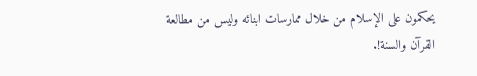يحكمون على الإسلام من خلال ممارسات ابنائه وليس من مطالعة القرآن والسنة!.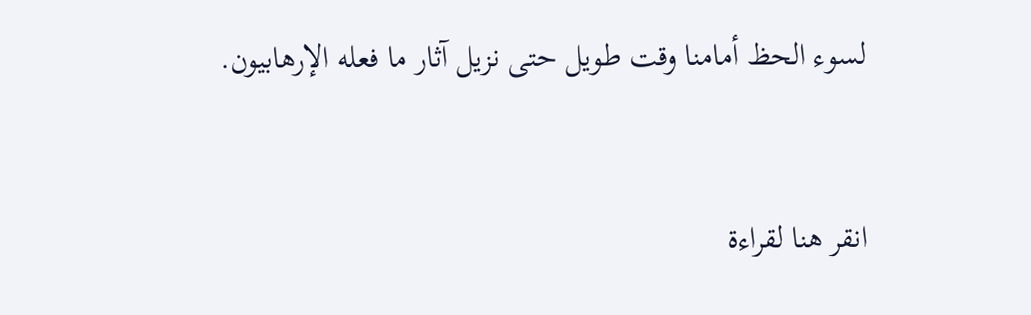لسوء الحظ أمامنا وقت طويل حتى نزيل آثار ما فعله الإرهابيون.


انقر هنا لقراءة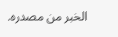الخبر من مصدره.